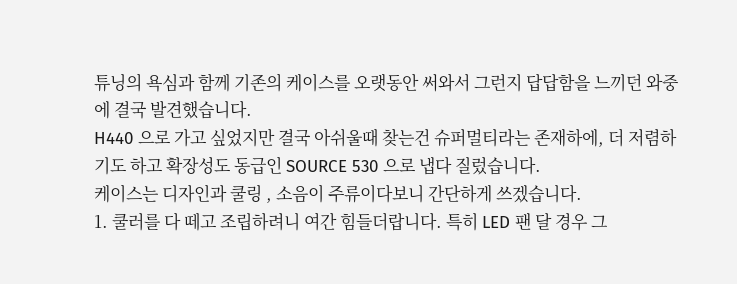튜닝의 욕심과 함께 기존의 케이스를 오랫동안 써와서 그런지 답답함을 느끼던 와중에 결국 발견했습니다.
H440 으로 가고 싶었지만 결국 아쉬울때 찾는건 슈퍼멀티라는 존재하에, 더 저렴하기도 하고 확장성도 동급인 SOURCE 530 으로 냅다 질렀습니다.
케이스는 디자인과 쿨링 , 소음이 주류이다보니 간단하게 쓰겠습니다.
1. 쿨러를 다 떼고 조립하려니 여간 힘들더랍니다. 특히 LED 팬 달 경우 그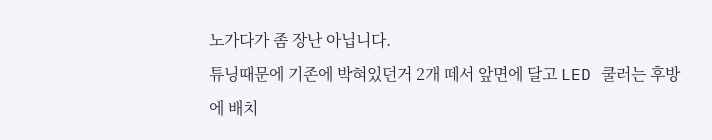노가다가 좀 장난 아닙니다.
튜닝때문에 기존에 박혀있던거 2개 떼서 앞면에 달고 LED 쿨러는 후방에 배치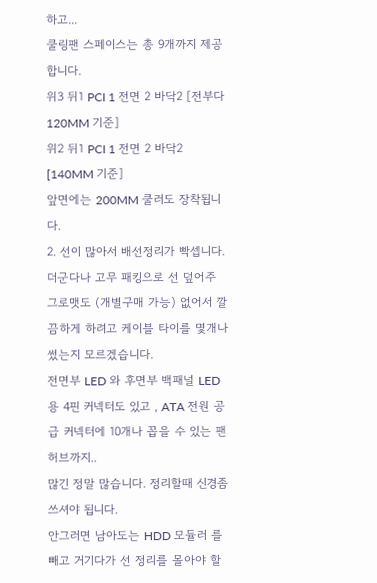하고...
쿨링팬 스페이스는 총 9개까지 제공합니다.
위3 뒤1 PCI 1 전면 2 바닥2 [전부다 120MM 기준]
위2 뒤1 PCI 1 전면 2 바닥2 [140MM 기준]
앞면에는 200MM 쿨러도 장착됩니다.
2. 선이 많아서 배선정리가 빡셉니다.
더군다나 고무 패킹으로 선 덮어주 그로맷도 (개별구매 가능) 없어서 깔끔하게 하려고 케이블 타이를 몇개나 썼는지 모르겠습니다.
전면부 LED 와 후면부 백패널 LED 용 4핀 커넥터도 있고 , ATA 전원 공급 커넥터에 10개나 꼽을 수 있는 팬허브까지..
많긴 정말 많습니다. 정리할때 신경좀 쓰셔야 됩니다.
안그러면 남아도는 HDD 모듈러 를 빼고 거기다가 선 정리를 몰아야 할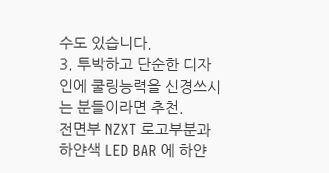수도 있습니다.
3. 투박하고 단순한 디자인에 쿨링능력을 신경쓰시는 분들이라면 추천.
전면부 NZXT 로고부분과 하얀색 LED BAR 에 하얀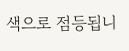색으로 점등됩니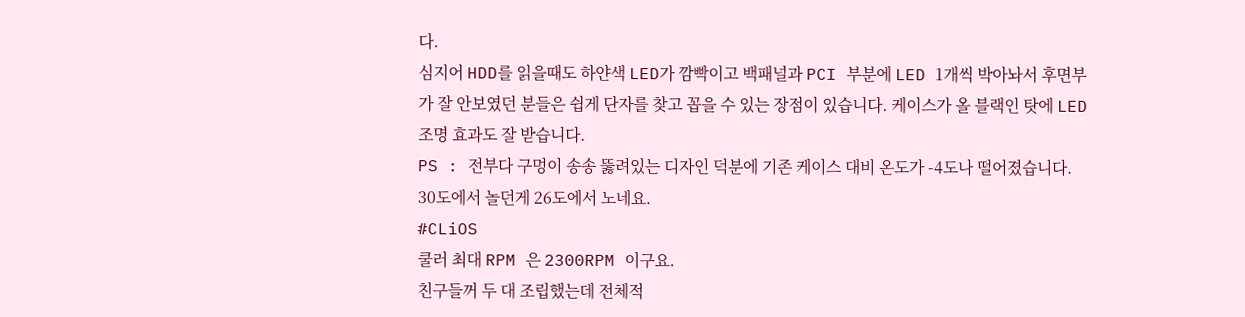다.
심지어 HDD를 읽을때도 하얀색 LED가 깜빡이고 백패널과 PCI 부분에 LED 1개씩 박아놔서 후면부가 잘 안보였던 분들은 쉽게 단자를 찾고 꼽을 수 있는 장점이 있습니다. 케이스가 올 블랙인 탓에 LED 조명 효과도 잘 받습니다.
PS : 전부다 구멍이 송송 뚫려있는 디자인 덕분에 기존 케이스 대비 온도가 -4도나 떨어졌습니다. 30도에서 놀던게 26도에서 노네요.
#CLiOS
쿨러 최대 RPM 은 2300RPM 이구요.
친구들꺼 두 대 조립했는데 전체적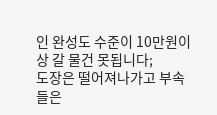인 완성도 수준이 10만원이상 갈 물건 못됩니다;
도장은 떨어져나가고 부속들은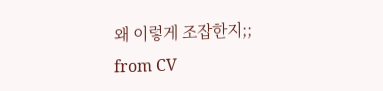왜 이렇게 조잡한지;;
from CV